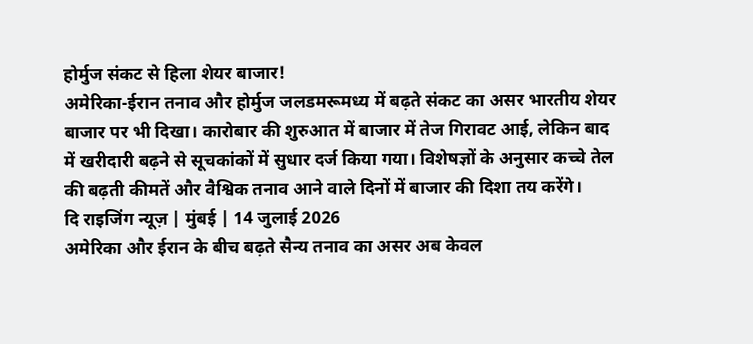होर्मुज संकट से हिला शेयर बाजार!
अमेरिका-ईरान तनाव और होर्मुज जलडमरूमध्य में बढ़ते संकट का असर भारतीय शेयर बाजार पर भी दिखा। कारोबार की शुरुआत में बाजार में तेज गिरावट आई, लेकिन बाद में खरीदारी बढ़ने से सूचकांकों में सुधार दर्ज किया गया। विशेषज्ञों के अनुसार कच्चे तेल की बढ़ती कीमतें और वैश्विक तनाव आने वाले दिनों में बाजार की दिशा तय करेंगे।
दि राइजिंग न्यूज़ | मुंबई | 14 जुलाई 2026
अमेरिका और ईरान के बीच बढ़ते सैन्य तनाव का असर अब केवल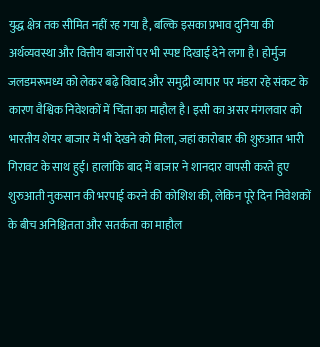युद्ध क्षेत्र तक सीमित नहीं रह गया है, बल्कि इसका प्रभाव दुनिया की अर्थव्यवस्था और वित्तीय बाजारों पर भी स्पष्ट दिखाई देने लगा है। होर्मुज जलडमरूमध्य को लेकर बढ़े विवाद और समुद्री व्यापार पर मंडरा रहे संकट के कारण वैश्विक निवेशकों में चिंता का माहौल है। इसी का असर मंगलवार को भारतीय शेयर बाजार में भी देखने को मिला, जहां कारोबार की शुरुआत भारी गिरावट के साथ हुई। हालांकि बाद में बाजार ने शानदार वापसी करते हुए शुरुआती नुकसान की भरपाई करने की कोशिश की, लेकिन पूरे दिन निवेशकों के बीच अनिश्चितता और सतर्कता का माहौल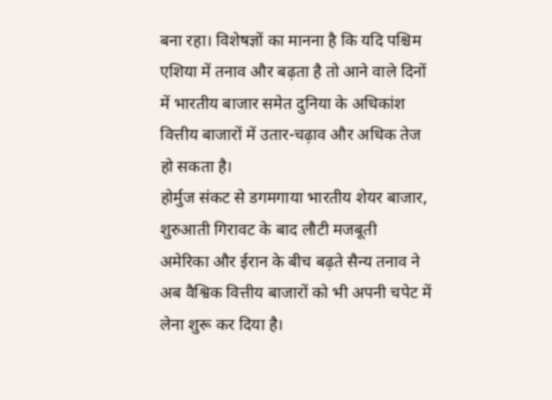बना रहा। विशेषज्ञों का मानना है कि यदि पश्चिम एशिया में तनाव और बढ़ता है तो आने वाले दिनों में भारतीय बाजार समेत दुनिया के अधिकांश वित्तीय बाजारों में उतार-चढ़ाव और अधिक तेज हो सकता है।
होर्मुज संकट से डगमगाया भारतीय शेयर बाजार, शुरुआती गिरावट के बाद लौटी मजबूती
अमेरिका और ईरान के बीच बढ़ते सैन्य तनाव ने अब वैश्विक वित्तीय बाजारों को भी अपनी चपेट में लेना शुरू कर दिया है।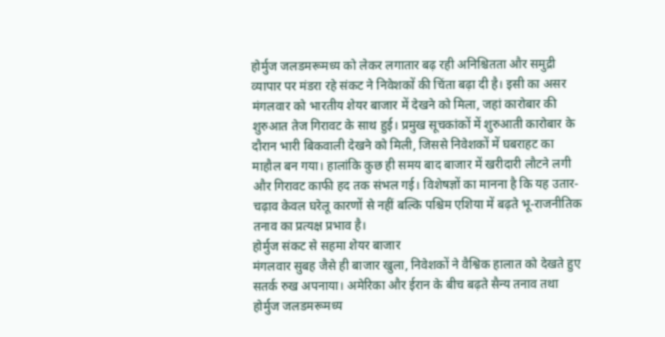होर्मुज जलडमरूमध्य को लेकर लगातार बढ़ रही अनिश्चितता और समुद्री व्यापार पर मंडरा रहे संकट ने निवेशकों की चिंता बढ़ा दी है। इसी का असर मंगलवार को भारतीय शेयर बाजार में देखने को मिला, जहां कारोबार की शुरुआत तेज गिरावट के साथ हुई। प्रमुख सूचकांकों में शुरुआती कारोबार के दौरान भारी बिकवाली देखने को मिली, जिससे निवेशकों में घबराहट का माहौल बन गया। हालांकि कुछ ही समय बाद बाजार में खरीदारी लौटने लगी और गिरावट काफी हद तक संभल गई। विशेषज्ञों का मानना है कि यह उतार-चढ़ाव केवल घरेलू कारणों से नहीं बल्कि पश्चिम एशिया में बढ़ते भू-राजनीतिक तनाव का प्रत्यक्ष प्रभाव है।
होर्मुज संकट से सहमा शेयर बाजार
मंगलवार सुबह जैसे ही बाजार खुला, निवेशकों ने वैश्विक हालात को देखते हुए सतर्क रुख अपनाया। अमेरिका और ईरान के बीच बढ़ते सैन्य तनाव तथा होर्मुज जलडमरूमध्य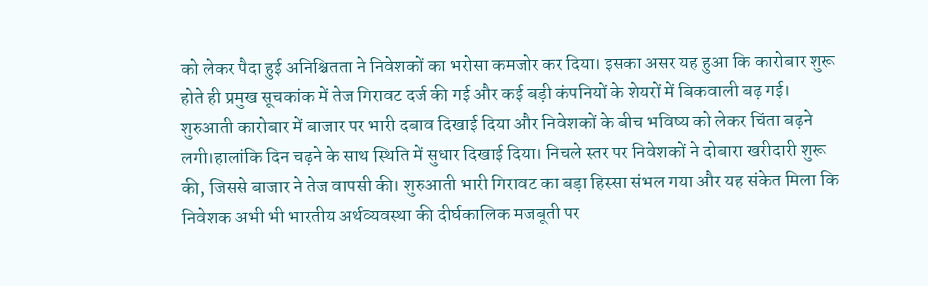को लेकर पैदा हुई अनिश्चितता ने निवेशकों का भरोसा कमजोर कर दिया। इसका असर यह हुआ कि कारोबार शुरू होते ही प्रमुख सूचकांक में तेज गिरावट दर्ज की गई और कई बड़ी कंपनियों के शेयरों में बिकवाली बढ़ गई। शुरुआती कारोबार में बाजार पर भारी दबाव दिखाई दिया और निवेशकों के बीच भविष्य को लेकर चिंता बढ़ने लगी।हालांकि दिन चढ़ने के साथ स्थिति में सुधार दिखाई दिया। निचले स्तर पर निवेशकों ने दोबारा खरीदारी शुरू की, जिससे बाजार ने तेज वापसी की। शुरुआती भारी गिरावट का बड़ा हिस्सा संभल गया और यह संकेत मिला कि निवेशक अभी भी भारतीय अर्थव्यवस्था की दीर्घकालिक मजबूती पर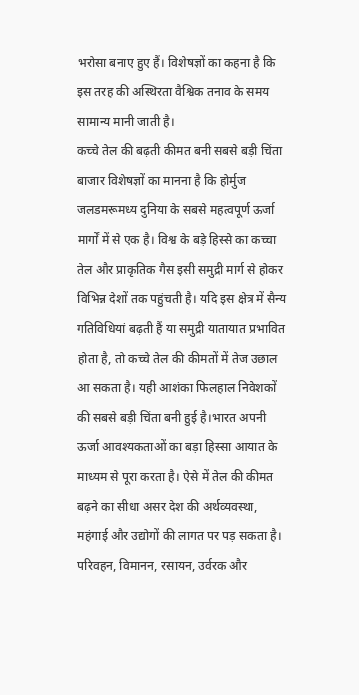भरोसा बनाए हुए हैं। विशेषज्ञों का कहना है कि इस तरह की अस्थिरता वैश्विक तनाव के समय सामान्य मानी जाती है।
कच्चे तेल की बढ़ती कीमत बनी सबसे बड़ी चिंता
बाजार विशेषज्ञों का मानना है कि होर्मुज जलडमरूमध्य दुनिया के सबसे महत्वपूर्ण ऊर्जा मार्गों में से एक है। विश्व के बड़े हिस्से का कच्चा तेल और प्राकृतिक गैस इसी समुद्री मार्ग से होकर विभिन्न देशों तक पहुंचती है। यदि इस क्षेत्र में सैन्य गतिविधियां बढ़ती हैं या समुद्री यातायात प्रभावित होता है, तो कच्चे तेल की कीमतों में तेज उछाल आ सकता है। यही आशंका फिलहाल निवेशकों की सबसे बड़ी चिंता बनी हुई है।भारत अपनी ऊर्जा आवश्यकताओं का बड़ा हिस्सा आयात के माध्यम से पूरा करता है। ऐसे में तेल की कीमत बढ़ने का सीधा असर देश की अर्थव्यवस्था, महंगाई और उद्योगों की लागत पर पड़ सकता है। परिवहन, विमानन, रसायन, उर्वरक और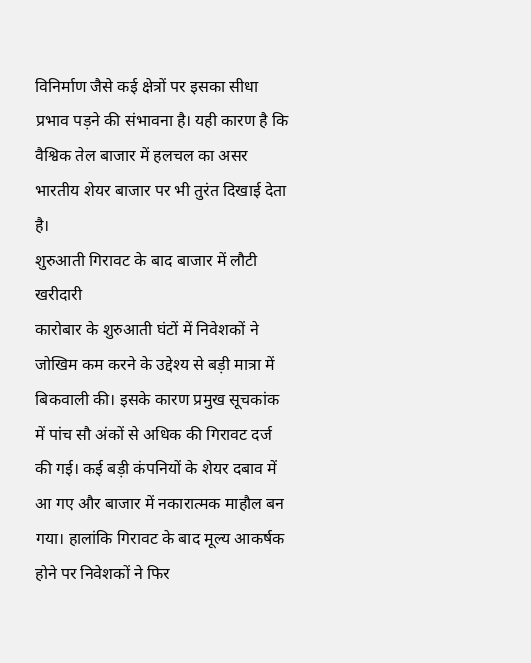विनिर्माण जैसे कई क्षेत्रों पर इसका सीधा प्रभाव पड़ने की संभावना है। यही कारण है कि वैश्विक तेल बाजार में हलचल का असर भारतीय शेयर बाजार पर भी तुरंत दिखाई देता है।
शुरुआती गिरावट के बाद बाजार में लौटी खरीदारी
कारोबार के शुरुआती घंटों में निवेशकों ने जोखिम कम करने के उद्देश्य से बड़ी मात्रा में बिकवाली की। इसके कारण प्रमुख सूचकांक में पांच सौ अंकों से अधिक की गिरावट दर्ज की गई। कई बड़ी कंपनियों के शेयर दबाव में आ गए और बाजार में नकारात्मक माहौल बन गया। हालांकि गिरावट के बाद मूल्य आकर्षक होने पर निवेशकों ने फिर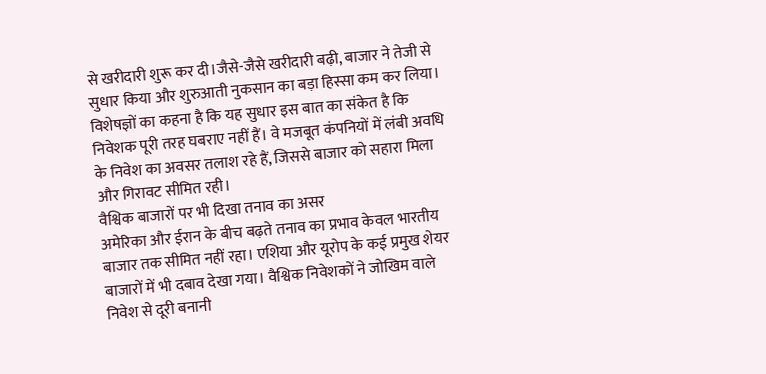से खरीदारी शुरू कर दी।जैसे-जैसे खरीदारी बढ़ी, बाजार ने तेजी से सुधार किया और शुरुआती नुकसान का बड़ा हिस्सा कम कर लिया। विशेषज्ञों का कहना है कि यह सुधार इस बात का संकेत है कि निवेशक पूरी तरह घबराए नहीं हैं। वे मजबूत कंपनियों में लंबी अवधि के निवेश का अवसर तलाश रहे हैं, जिससे बाजार को सहारा मिला और गिरावट सीमित रही।
वैश्विक बाजारों पर भी दिखा तनाव का असर
अमेरिका और ईरान के बीच बढ़ते तनाव का प्रभाव केवल भारतीय बाजार तक सीमित नहीं रहा। एशिया और यूरोप के कई प्रमुख शेयर बाजारों में भी दबाव देखा गया। वैश्विक निवेशकों ने जोखिम वाले निवेश से दूरी बनानी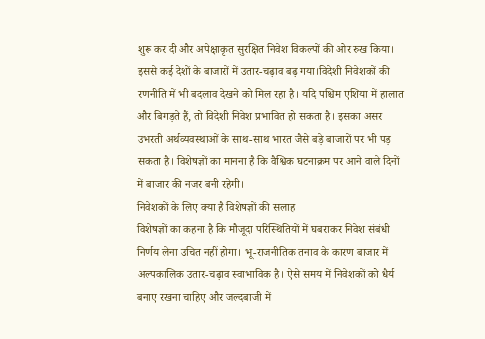शुरू कर दी और अपेक्षाकृत सुरक्षित निवेश विकल्पों की ओर रुख किया। इससे कई देशों के बाजारों में उतार-चढ़ाव बढ़ गया।विदेशी निवेशकों की रणनीति में भी बदलाव देखने को मिल रहा है। यदि पश्चिम एशिया में हालात और बिगड़ते हैं, तो विदेशी निवेश प्रभावित हो सकता है। इसका असर उभरती अर्थव्यवस्थाओं के साथ-साथ भारत जैसे बड़े बाजारों पर भी पड़ सकता है। विशेषज्ञों का मानना है कि वैश्विक घटनाक्रम पर आने वाले दिनों में बाजार की नजर बनी रहेगी।
निवेशकों के लिए क्या है विशेषज्ञों की सलाह
विशेषज्ञों का कहना है कि मौजूदा परिस्थितियों में घबराकर निवेश संबंधी निर्णय लेना उचित नहीं होगा। भू-राजनीतिक तनाव के कारण बाजार में अल्पकालिक उतार-चढ़ाव स्वाभाविक है। ऐसे समय में निवेशकों को धैर्य बनाए रखना चाहिए और जल्दबाजी में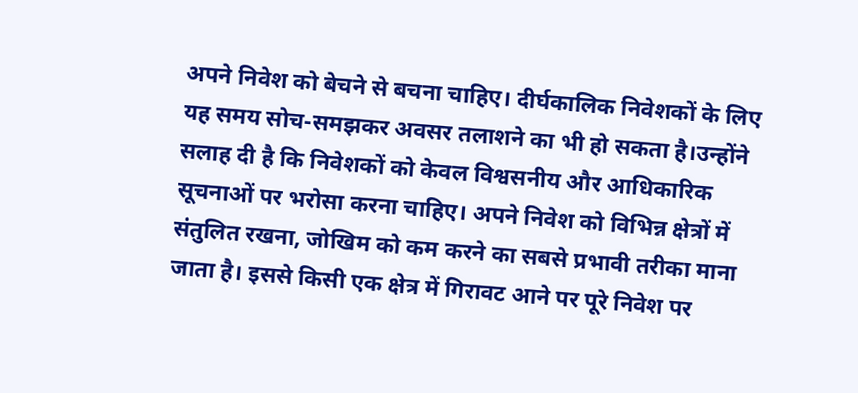अपने निवेश को बेचने से बचना चाहिए। दीर्घकालिक निवेशकों के लिए यह समय सोच-समझकर अवसर तलाशने का भी हो सकता है।उन्होंने सलाह दी है कि निवेशकों को केवल विश्वसनीय और आधिकारिक सूचनाओं पर भरोसा करना चाहिए। अपने निवेश को विभिन्न क्षेत्रों में संतुलित रखना, जोखिम को कम करने का सबसे प्रभावी तरीका माना जाता है। इससे किसी एक क्षेत्र में गिरावट आने पर पूरे निवेश पर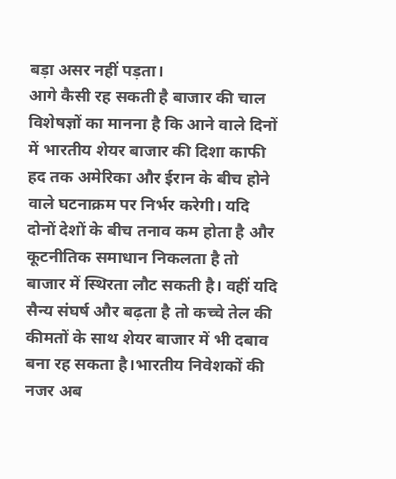बड़ा असर नहीं पड़ता।
आगे कैसी रह सकती है बाजार की चाल
विशेषज्ञों का मानना है कि आने वाले दिनों में भारतीय शेयर बाजार की दिशा काफी हद तक अमेरिका और ईरान के बीच होने वाले घटनाक्रम पर निर्भर करेगी। यदि दोनों देशों के बीच तनाव कम होता है और कूटनीतिक समाधान निकलता है तो बाजार में स्थिरता लौट सकती है। वहीं यदि सैन्य संघर्ष और बढ़ता है तो कच्चे तेल की कीमतों के साथ शेयर बाजार में भी दबाव बना रह सकता है।भारतीय निवेशकों की नजर अब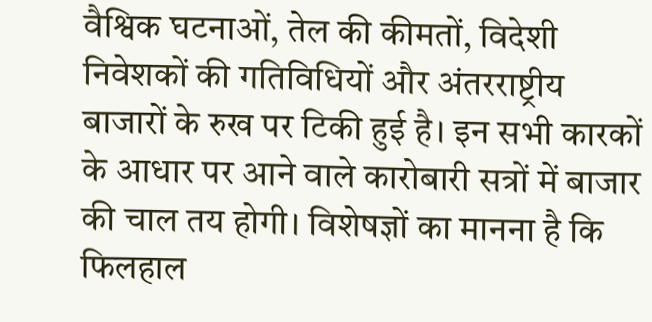वैश्विक घटनाओं, तेल की कीमतों, विदेशी निवेशकों की गतिविधियों और अंतरराष्ट्रीय बाजारों के रुख पर टिकी हुई है। इन सभी कारकों के आधार पर आने वाले कारोबारी सत्रों में बाजार की चाल तय होगी। विशेषज्ञों का मानना है कि फिलहाल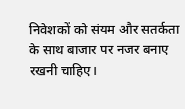निवेशकों को संयम और सतर्कता के साथ बाजार पर नजर बनाए रखनी चाहिए।